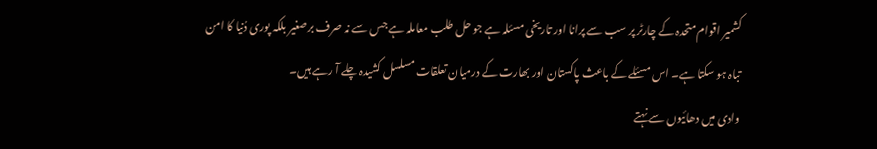کشمیر اقوام متحدہ کے چارٹر پر سب سے پرانا اور تاریخی مسئلہ ہے جو حل طلب معاملہ ہے جس سے نہ صرف برصغیر بلکہ پوری دُنیا کا امن تباہ ہو سکتا ہے۔ اس مسئلے کے باعث پاکستان اور بھارت کے درمیان تعلقات مسلسل کشیدہ چلے آ رہے ہیں۔
وادی میں دھائیوں سے نہتے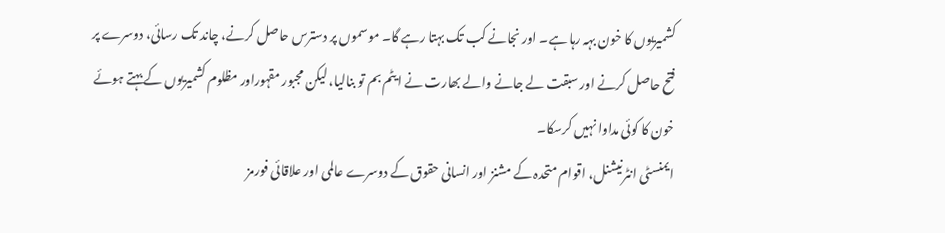کشمیریوں کا خون بہہ رہا ہے۔ اور نجانے کب تک بہتا رہے گا۔ موسموں پر دسترس حاصل کرنے، چاند تک رسائی، دوسرے پر فتح حاصل کرنے اور سبقت لے جانے والے بھارت نے ایٹم بم تو بنالیا، لیکن مجبور مقہوراور مظلوم کشمیریوں کے بہتے ہوئے خون کا کوئی مداوا نہیں کرسکا۔
ایمنسٹی انٹرنیشنل، اقوام متحدہ کے مشنز اور انسانی حقوق کے دوسرے عالمی اور علاقائی فورمز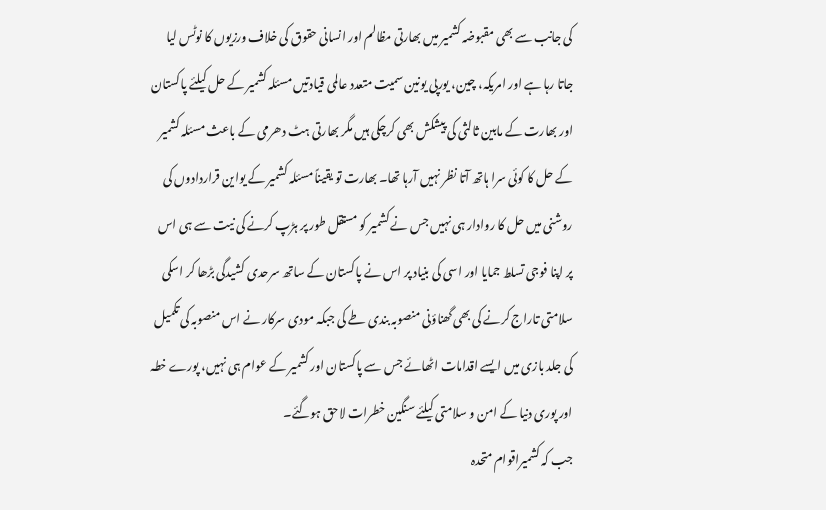کی جانب سے بھی مقبوضہ کشمیر میں بھارتی مظالم اور انسانی حقوق کی خلاف ورزیوں کا نوٹس لیا جاتا رہا ہے اور امریکہ، چین، یورپی یونین سمیت متعدد عالمی قیادتیں مسئلہ کشمیر کے حل کیلئے پاکستان اور بھارت کے مابین ثالثی کی پیشکش بھی کرچکی ہیں مگر بھارتی ہٹ دھرمی کے باعث مسئلہ کشمیر کے حل کا کوئی سرا ہاتھ آتا نظر نہیں آرہا تھا۔ بھارت تو یقیناً مسئلہ کشمیر کے یواین قراردادوں کی روشنی میں حل کا روادار ہی نہیں جس نے کشمیر کو مستقل طور پر ہڑپ کرنے کی نیت سے ہی اس پر اپنا فوجی تسلط جمایا اور اسی کی بنیاد پر اس نے پاکستان کے ساتھ سرحدی کشیدگی بڑھا کر اسکی سلامتی تاراج کرنے کی بھی گھناؤنی منصوبہ بندی طے کی جبکہ مودی سرکار نے اس منصوبہ کی تکمیل کی جلد بازی میں ایسے اقدامات اٹھائے جس سے پاکستان اور کشمیر کے عوام ہی نہیں، پورے خطہ اور پوری دنیا کے امن و سلامتی کیلئے سنگین خطرات لاحق ہوگئے۔
جب کہ کشمیراقوام متحدہ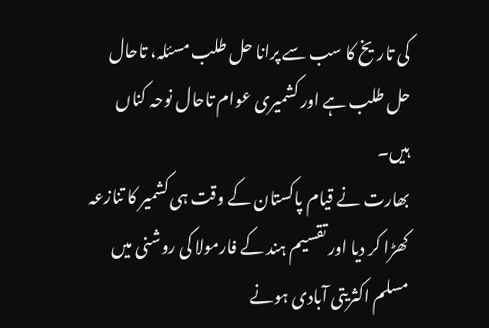کی تاریخ کا سب سے پرانا حل طلب مسئلہ، تاحال حل طلب ہے اور کشمیری عوام تاحال نوحہ کناں ہیں۔
بھارت نے قیام پاکستان کے وقت ہی کشمیر کا تنازعہ کھڑا کر دیا اور تقسیم ہند کے فارمولا کی روشنی میں مسلم اکثریتی آبادی ہونے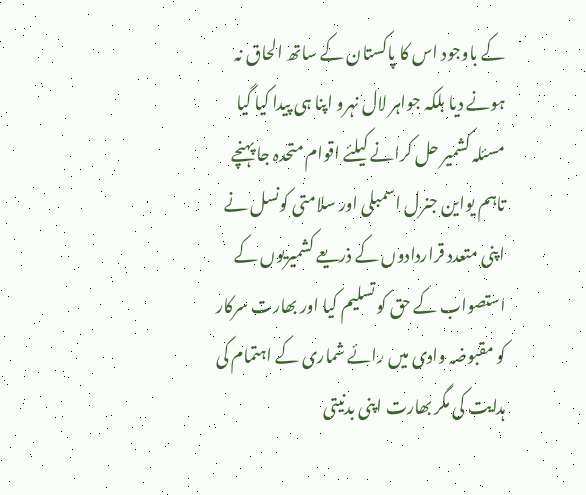کے باوجود اس کا پاکستان کے ساتھ الحاق نہ ہونے دیا بلکہ جواہر لال نہرو اپنا ہی پیدا کیا گیا مسئلہ کشمیر حل کرانے کیلئے اقوام متحدہ جا پہنچے تاہم یواین جنرل اسمبلی اور سلامتی کونسل نے اپنی متعدد قراردادوں کے ذریعے کشمیریوں کے استصواب کے حق کو تسلیم کیا اور بھارت سرکار کو مقبوضہ وادی میں رائے شماری کے اہتمام کی ہدایت کی مگر بھارت اپنی بدنیتی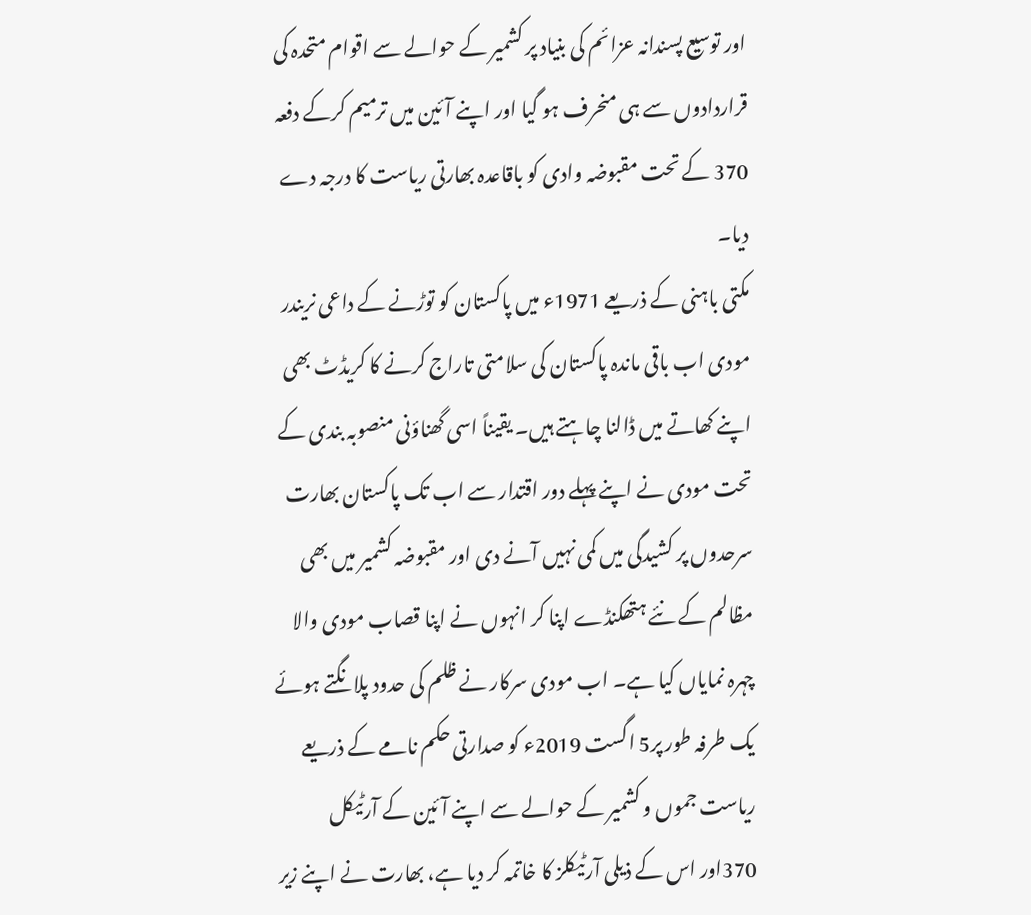اور توسیع پسندانہ عزائم کی بنیاد پر کشمیر کے حوالے سے اقوام متحدہ کی قراردادوں سے ہی منحرف ہو گیا اور اپنے آئین میں ترمیم کرکے دفعہ 370 کے تحت مقبوضہ وادی کو باقاعدہ بھارتی ریاست کا درجہ دے دیا۔
مکتی باہنی کے ذریعے 1971ء میں پاکستان کو توڑنے کے داعی نریندر مودی اب باقی ماندہ پاکستان کی سلامتی تاراج کرنے کا کریڈٹ بھی اپنے کھاتے میں ڈالنا چاہتے ہیں۔ یقیناً اسی گھناؤنی منصوبہ بندی کے تحت مودی نے اپنے پہلے دور اقتدار سے اب تک پاکستان بھارت سرحدوں پر کشیدگی میں کمی نہیں آنے دی اور مقبوضہ کشمیر میں بھی مظالم کے نئے ہتھکنڈے اپنا کر انہوں نے اپنا قصاب مودی والا چہرہ نمایاں کیا ہے۔ اب مودی سرکار نے ظلم کی حدود پلانگتے ہوئے یک طرفہ طور پر5 اگست 2019ء کو صدارتی حکم نامے کے ذریعے ریاست جموں و کشمیر کے حوالے سے اپنے آئین کے آرٹیکل 370اور اس کے ذیلی آرٹیکلز کا خاتمہ کر دیا ہے، بھارت نے اپنے زیر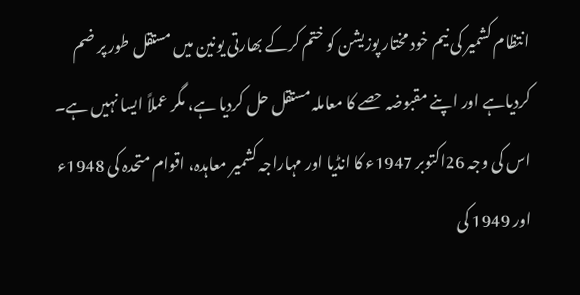انتظام کشمیر کی نیم خود مختار پوزیشن کو ختم کرکے بھارتی یونین میں مستقل طور پر ضم کردیاہے اور اپنے مقبوضہ حصے کا معاملہ مستقل حل کردیا ہے، مگر عملاً ایسا نہیں ہے۔ اس کی وجہ 26اکتوبر 1947ء کا انڈیا اور مہاراجہ کشمیر معاہدہ، اقوام متحدہ کی 1948ء اور 1949 کی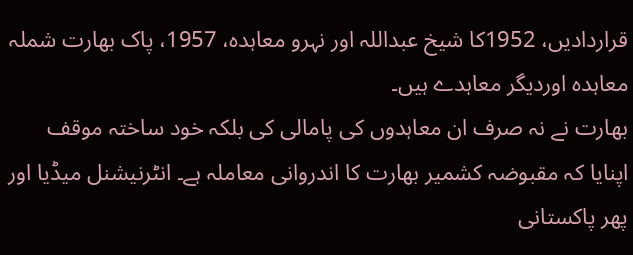قراردادیں، 1952کا شیخ عبداللہ اور نہرو معاہدہ، 1957، پاک بھارت شملہ معاہدہ اوردیگر معاہدے ہیں۔
بھارت نے نہ صرف ان معاہدوں کی پامالی کی بلکہ خود ساختہ موقف اپنایا کہ مقبوضہ کشمیر بھارت کا اندروانی معاملہ ہے۔ انٹرنیشنل میڈیا اور پھر پاکستانی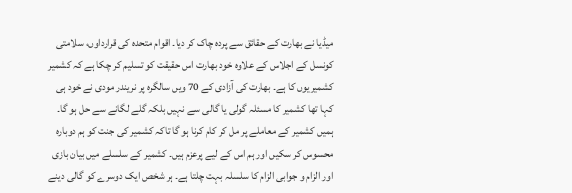میڈیا نے بھارت کے حقائق سے پردہ چاک کر دیا۔ اقوام متحدہ کی قرارداوں، سلامتی کونسل کے اجلاس کے علاوہ خود بھارت اس حقیقت کو تسلیم کر چکا ہے کہ کشمیر کشمیریوں کا ہے۔ بھارت کی آزادی کے 70 ویں سالگرہ پر نریندر مودی نے خود ہی کہا تھا کشمیر کا مسئلہ گولی یا گالی سے نہیں بلکہ گلے لگانے سے حل ہو گا۔ ہمیں کشمیر کے معاملے پر مل کر کام کرنا ہو گا تاکہ کشمیر کی جنت کو ہم دوبارہ محسوس کر سکیں اور ہم اس کے لیے پرعزم ہیں۔ کشمیر کے سلسلے میں بیان بازی اور الزام و جوابی الزام کا سلسلہ بہت چلتا ہے۔ ہر شخص ایک دوسرے کو گالی دینے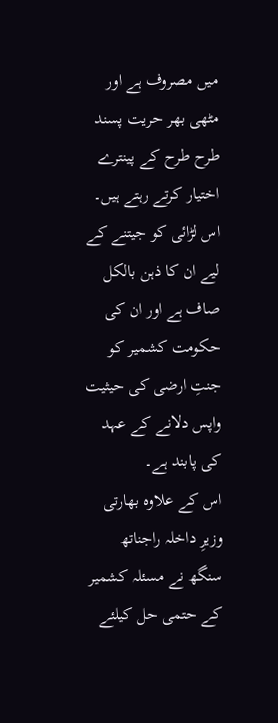میں مصروف ہے اور مٹھی بھر حریت پسند طرح طرح کے پینترے اختیار کرتے رہتے ہیں۔ اس لڑائی کو جیتنے کے لیے ان کا ذہن بالکل صاف ہے اور ان کی حکومت کشمیر کو جنتِ ارضی کی حیثیت واپس دلانے کے عہد کی پابند ہے۔
اس کے علاوہ بھارتی وزیرِ داخلہ راجناتھ سنگھ نے مسئلہ کشمیر کے حتمی حل کیلئے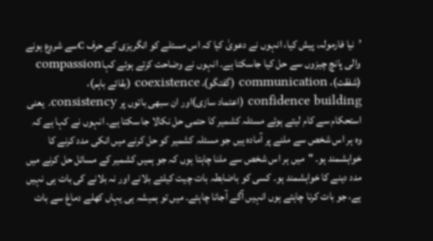’نیا فارمولہ، پیش کیا، انہوں نے دعویٰ کیا کہ اس مسئلے کو انگریزی کے حرف Cسے شروع ہونے والی پانچ چیزوں سے حل کیا جاسکتا ہے۔ انہوں نے وضاحت کرتے ہوئے کہاcompassion (شفقت)، communication (گفتگو)، coexistence (بقائے باہم)، confidence building (اعتماد سازی)اور ان سبھی باتوں پر consistency. یعنی استحکام سے کام لیتے ہوئے مسئلہ کشمیر کا حتمی حل نکالا جا سکتا ہے۔ انہوں نے کہا ہے کہ وہ ہر اس شخص سے ملنے پر آمادہ ہیں جو مسئلہ کشمیر کو حل کرنے میں انکی مدد کرنے کا خواہشمند ہو۔ "میں ہر اس شخص سے ملنا چاہتا ہوں کہ جو ہمیں کشمیر کے مسائل حل کرنے میں مدد دینے کا خواہشمند ہو۔ کسی کو باضابطہ بات چیت کیلئے بلانے اور نہ بلانے کی بات ہی نہیں ہے، جو بات کرنا چاہتے ہوں انہیں آگے آجانا چاہئے۔ میں تو ہمیشہ ہی یہاں کھلے دماغ سے بات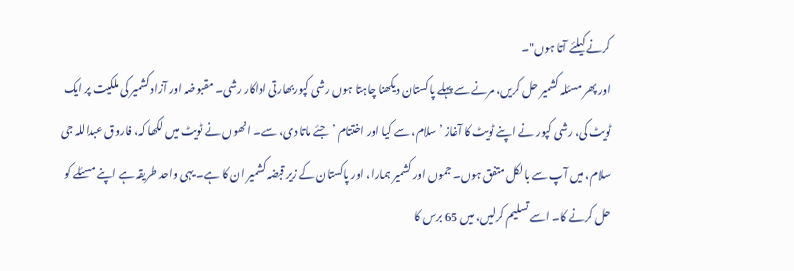کرنے کیلئے آتا ہوں"۔
اور پھر مسئلہ کشمیر حل کریں، مرنے سے پہلے پاکستان دیکھنا چاہتا ہوں رشی کپوربھارتی اداکار رشی۔ مقبوضہ اور آزاد کشمیر کی ملکیت پر ایک ٹویٹ کی، رشی کپور نے اپنے ٹویٹ کا آغاز ’سلام، سے کیا اور اختتام ’جئے ماتا دی، سے۔ انھوں نے ٹویٹ میں لکھا کہ، فاروق عبداللہ جی سلام، میں آپ سے بالکل متفق ہوں۔ جموں اور کشمیر ہمارا، اور پاکستان کے زیر قبضہ کشمیر ان کا ہے۔ یہی واحد طریقہ ہے اپنے مسئلے کو حل کرنے کا۔ اسے تسلیم کرلیں، میں 65 برس کا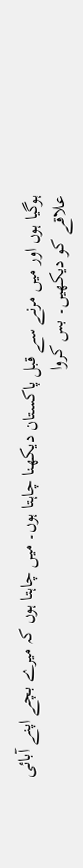ہوگیا ہوں اور میں مرنے سے قبل پاکستان دیکھنا چاہتا ہوں۔ میں چاہتا ہوں کہ میرے بچے اپنے آبائی علاقے کو دیکھیں۔ بس کروا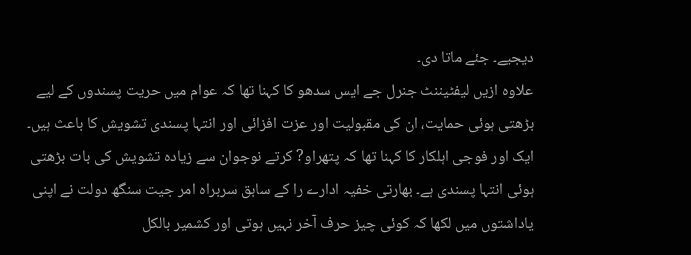دیجیے۔ جئے ماتا دی۔
علاوہ ازیں لیفٹیننٹ جنرل جے ایس سدھو کا کہنا تھا کہ عوام میں حریت پسندوں کے لیے بڑھتی ہوئی حمایت، ان کی مقبولیت اور عزت افزائی اور انتہا پسندی تشویش کا باعث ہیں۔ ایک اور فوجی اہلکار کا کہنا تھا کہ پتھراو? کرتے نوجوان سے زیادہ تشویش کی بات بڑھتی ہوئی انتہا پسندی ہے۔ بھارتی خفیہ ادارے را کے سابق سربراہ امر جیت سنگھ دولت نے اپنی یاداشتوں میں لکھا کہ کوئی چیز حرف آخر نہیں ہوتی اور کشمیر بالکل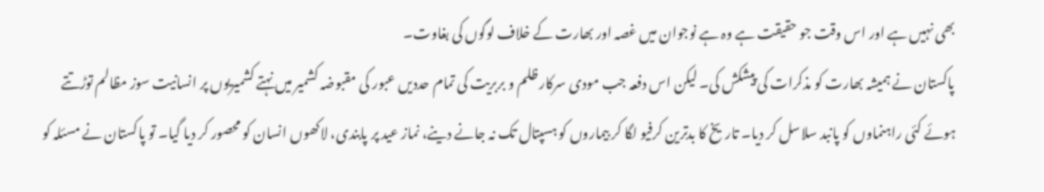بھی نہیں ہے اور اس وقت جو حقیقت ہے وہ ہے نوجوان میں غصہ اور بھارت کے خلاف لوگوں کی بغاوت۔
پاکستان نے ہمیشہ بھارت کو مذکرات کی پیشکش کی۔ لیکن اس دفعہ جب مودی سرکار ظلم و بربریت کی تمام حددیں عبور کی مقبوضہ کشمیر میں نہتے کشمیریوں پر انسانیت سوز مظالم توڑتتے ہوئے کئی راہنماوں کو پانبد سلاسل کر دیا۔ تاریخ کا بدترین کرفیو لگا کر بیماروں کو ہسپتال تک نہ جانے دینے، نماز عید پر پابندی، لاکھوں انسان کو محصور کر دیا گیا۔ تو پاکستان نے مسئلہ کو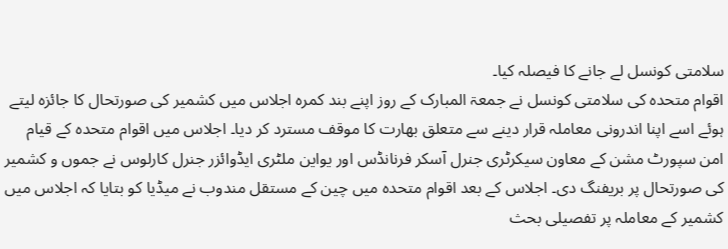سلامتی کونسل لے جانے کا فیصلہ کیا۔
اقوام متحدہ کی سلامتی کونسل نے جمعۃ المبارک کے روز اپنے بند کمرہ اجلاس میں کشمیر کی صورتحال کا جائزہ لیتے ہوئے اسے اپنا اندرونی معاملہ قرار دینے سے متعلق بھارت کا موقف مسترد کر دیا۔ اجلاس میں اقوام متحدہ کے قیام امن سپورٹ مشن کے معاون سیکرٹری جنرل آسکر فرنانڈس اور یواین ملٹری ایڈوائزر جنرل کارلوس نے جموں و کشمیر کی صورتحال پر بریفنگ دی۔ اجلاس کے بعد اقوام متحدہ میں چین کے مستقل مندوب نے میڈیا کو بتایا کہ اجلاس میں کشمیر کے معاملہ پر تفصیلی بحث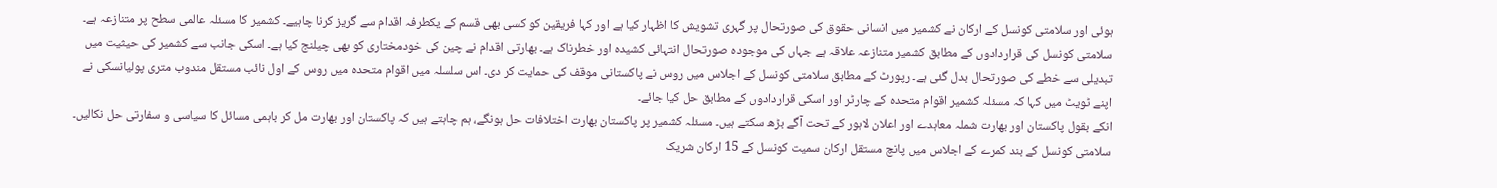ہوئی اور سلامتی کونسل کے ارکان نے کشمیر میں انسانی حقوق کی صورتحال پر گہری تشویش کا اظہار کیا ہے اور کہا فریقین کو کسی بھی قسم کے یکطرفہ اقدام سے گریز کرنا چاہیے۔ کشمیر کا مسئلہ عالمی سطح پر متنازعہ ہے۔ سلامتی کونسل کی قراردادوں کے مطابق کشمیر متنازعہ علاقہ ہے جہاں کی موجودہ صورتحال انتہائی کشیدہ اور خطرناک ہے۔ بھارتی اقدام نے چین کی خودمختاری کو بھی چیلنج کیا ہے۔ اسکی جانب سے کشمیر کی حیثیت میں تبدیلی سے خطے کی صورتحال بدل گئی ہے۔ رپورٹ کے مطابق سلامتی کونسل کے اجلاس میں روس نے پاکستانی موقف کی حمایت کر دی۔ اس سلسلہ میں اقوام متحدہ میں روس کے اول نائب مستقل مندوب متری پولیانسکی نے اپنے ٹویٹ میں کہا کہ مسئلہ کشمیر اقوام متحدہ کے چارٹر اور اسکی قراردادوں کے مطابق حل کیا جائے۔
انکے بقول پاکستان اور بھارت شملہ معاہدے اور اعلان لاہور کے تحت آگے بڑھ سکتے ہیں۔ مسئلہ کشمیر پر پاکستان بھارت اختلافات حل ہونگے، ہم چاہتے ہیں کہ پاکستان اور بھارت مل کر باہمی مسائل کا سیاسی و سفارتی حل نکالیں۔ سلامتی کونسل کے بند کمرے کے اجلاس میں پانچ مستقل ارکان سمیت کونسل کے 15 ارکان شریک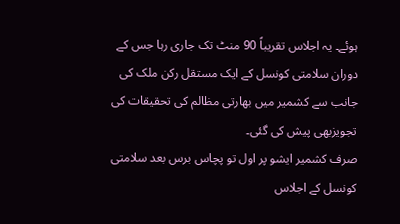ہوئے۔ یہ اجلاس تقریباً 90 منٹ تک جاری رہا جس کے دوران سلامتی کونسل کے ایک مستقل رکن ملک کی جانب سے کشمیر میں بھارتی مظالم کی تحقیقات کی تجویزبھی پیش کی گئی۔
صرف کشمیر ایشو پر اول تو پچاس برس بعد سلامتی کونسل کے اجلاس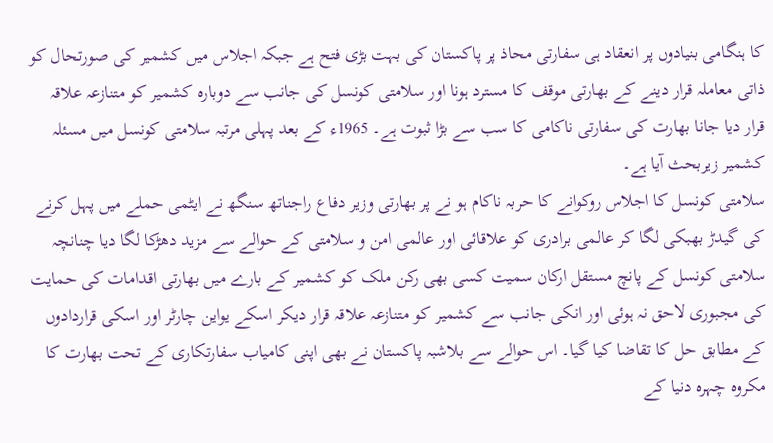کا ہنگامی بنیادوں پر انعقاد ہی سفارتی محاذ پر پاکستان کی بہت بڑی فتح ہے جبکہ اجلاس میں کشمیر کی صورتحال کو ذاتی معاملہ قرار دینے کے بھارتی موقف کا مسترد ہونا اور سلامتی کونسل کی جانب سے دوبارہ کشمیر کو متنازعہ علاقہ قرار دیا جانا بھارت کی سفارتی ناکامی کا سب سے بڑا ثبوت ہے۔ 1965ء کے بعد پہلی مرتبہ سلامتی کونسل میں مسئلہ کشمیر زیربحث آیا ہے۔
سلامتی کونسل کا اجلاس روکوانے کا حربہ ناکام ہو نے پر بھارتی وزیر دفاع راجناتھ سنگھ نے ایٹمی حملے میں پہل کرنے کی گیدڑ بھبکی لگا کر عالمی برادری کو علاقائی اور عالمی امن و سلامتی کے حوالے سے مزید دھڑکا لگا دیا چنانچہ سلامتی کونسل کے پانچ مستقل ارکان سمیت کسی بھی رکن ملک کو کشمیر کے بارے میں بھارتی اقدامات کی حمایت کی مجبوری لاحق نہ ہوئی اور انکی جانب سے کشمیر کو متنازعہ علاقہ قرار دیکر اسکے یواین چارٹر اور اسکی قراردادوں کے مطابق حل کا تقاضا کیا گیا۔ اس حوالے سے بلاشبہ پاکستان نے بھی اپنی کامیاب سفارتکاری کے تحت بھارت کا مکروہ چہرہ دنیا کے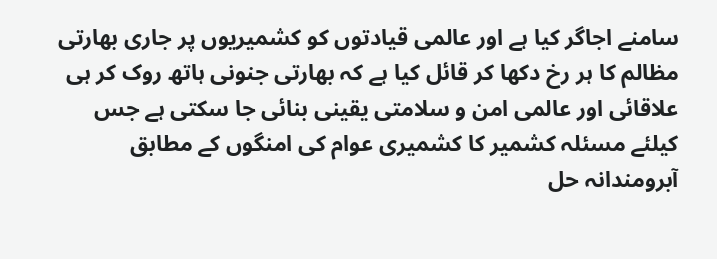سامنے اجاگر کیا ہے اور عالمی قیادتوں کو کشمیریوں پر جاری بھارتی مظالم کا ہر رخ دکھا کر قائل کیا ہے کہ بھارتی جنونی ہاتھ روک کر ہی علاقائی اور عالمی امن و سلامتی یقینی بنائی جا سکتی ہے جس کیلئے مسئلہ کشمیر کا کشمیری عوام کی امنگوں کے مطابق آبرومندانہ حل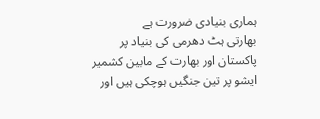ہماری بنیادی ضرورت ہے
بھارتی ہٹ دھرمی کی بنیاد پر پاکستان اور بھارت کے مابین کشمیر ایشو پر تین جنگیں ہوچکی ہیں اور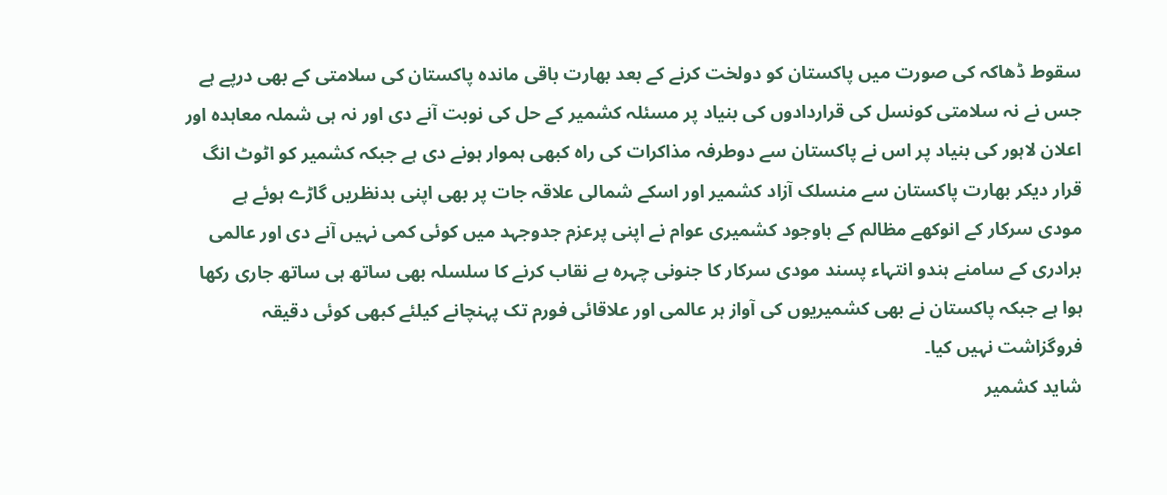سقوط ڈھاکہ کی صورت میں پاکستان کو دولخت کرنے کے بعد بھارت باقی ماندہ پاکستان کی سلامتی کے بھی درپے ہے جس نے نہ سلامتی کونسل کی قراردادوں کی بنیاد پر مسئلہ کشمیر کے حل کی نوبت آنے دی اور نہ ہی شملہ معاہدہ اور اعلان لاہور کی بنیاد پر اس نے پاکستان سے دوطرفہ مذاکرات کی راہ کبھی ہموار ہونے دی ہے جبکہ کشمیر کو اٹوٹ انگ قرار دیکر بھارت پاکستان سے منسلک آزاد کشمیر اور اسکے شمالی علاقہ جات پر بھی اپنی بدنظریں گاڑے ہوئے ہے
مودی سرکار کے انوکھے مظالم کے باوجود کشمیری عوام نے اپنی پرعزم جدوجہد میں کوئی کمی نہیں آنے دی اور عالمی برادری کے سامنے ہندو انتہاء پسند مودی سرکار کا جنونی چہرہ بے نقاب کرنے کا سلسلہ بھی ساتھ ہی ساتھ جاری رکھا ہوا ہے جبکہ پاکستان نے بھی کشمیریوں کی آواز ہر عالمی اور علاقائی فورم تک پہنچانے کیلئے کبھی کوئی دقیقہ فروگزاشت نہیں کیا۔
شاید کشمیر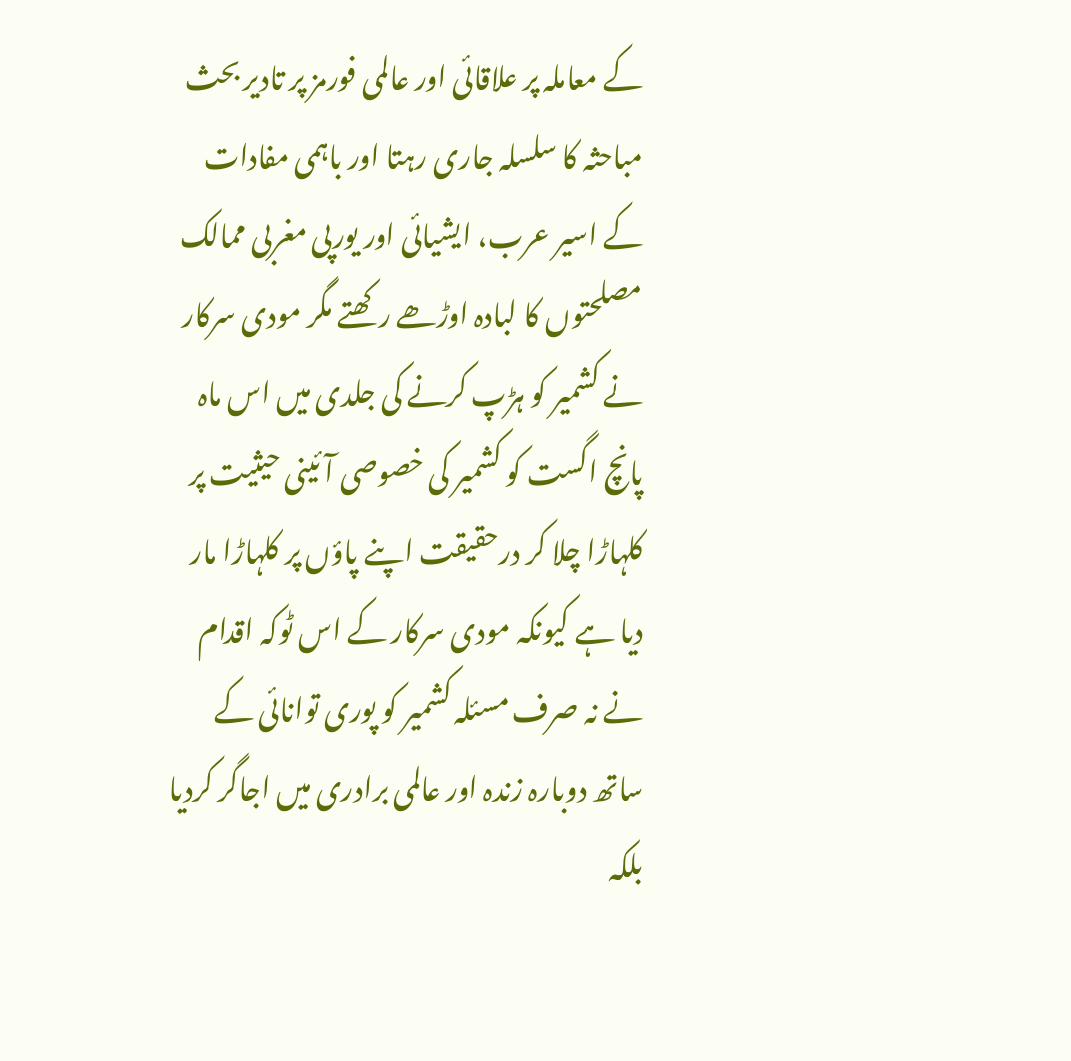کے معاملہ پر علاقائی اور عالمی فورمز پر تادیر بحث مباحثہ کا سلسلہ جاری رہتا اور باہمی مفادات کے اسیر عرب، ایشیائی اور یورپی مغربی ممالک مصلحتوں کا لبادہ اوڑھے رکھتے مگر مودی سرکار نے کشمیر کو ہڑپ کرنے کی جلدی میں اس ماہ پانچ اگست کو کشمیر کی خصوصی آئینی حیثیت پر کلہاڑا چلا کر درحقیقت اپنے پاؤں پر کلہاڑا مار دیا ہے کیونکہ مودی سرکار کے اس ٹوکہ اقدام نے نہ صرف مسئلہ کشمیر کو پوری توانائی کے ساتھ دوبارہ زندہ اور عالمی برادری میں اجاگر کردیا بلکہ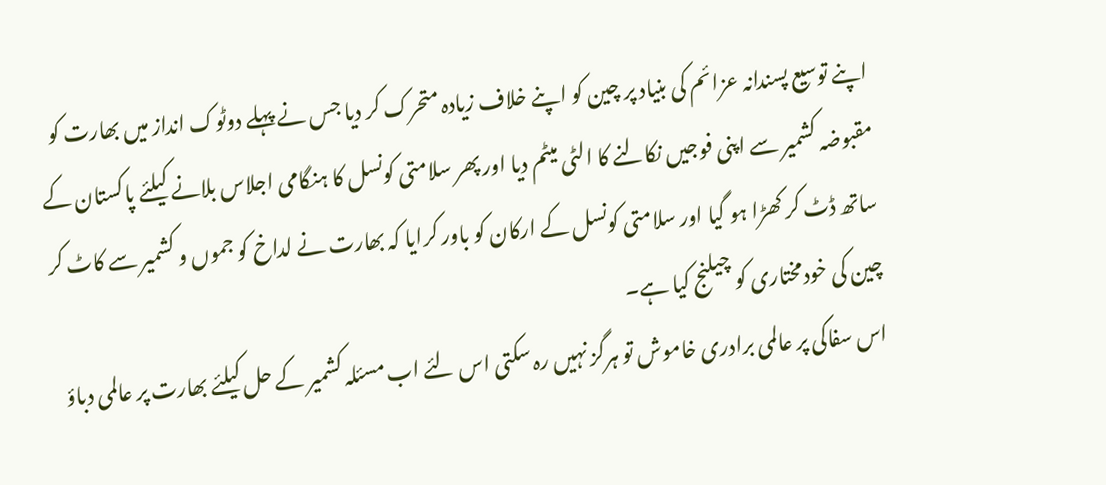اپنے توسیع پسندانہ عزائم کی بنیاد پر چین کو اپنے خلاف زیادہ متحرک کر دیا جس نے پہلے دوٹوک انداز میں بھارت کو مقبوضہ کشمیر سے اپنی فوجیں نکالنے کا الٹی میٹم دیا اور پھر سلامتی کونسل کا ہنگامی اجلاس بلانے کیلئے پاکستان کے ساتھ ڈٹ کر کھڑا ہو گیا اور سلامتی کونسل کے ارکان کو باور کرایا کہ بھارت نے لداخ کو جموں و کشمیر سے کاٹ کر چین کی خودمختاری کو چیلنج کیا ہے۔
اس سفاکی پر عالمی برادری خاموش تو ہرگز نہیں رہ سکتی اس لئے اب مسئلہ کشمیر کے حل کیلئے بھارت پر عالمی دباؤ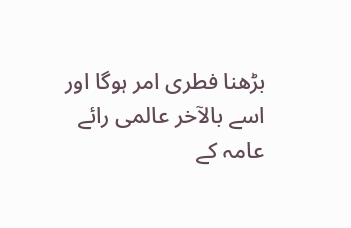بڑھنا فطری امر ہوگا اور اسے بالآخر عالمی رائے عامہ کے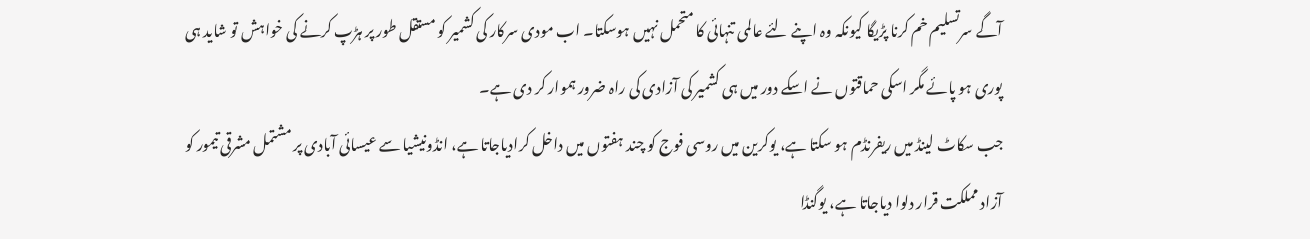آگے سرتسلیم خم کرنا پڑیگا کیونکہ وہ اپنے لئے عالمی تنہائی کا متحمل نہیں ہوسکتا۔ اب مودی سرکار کی کشمیر کو مستقل طور پر ہڑپ کرنے کی خواہش تو شاید ہی پوری ہو پائے مگر اسکی حماقتوں نے اسکے دور میں ہی کشمیر کی آزادی کی راہ ضرور ہموار کر دی ہے۔
جب سکاٹ لینڈ میں ریفرنڈم ہو سکتا ہے، یوکرین میں روسی فوج کو چند ہفتوں میں داخل کرادیاجاتا ہے، انڈونیشیا سے عیسائی آبادی پر مشتمل مشرقی تیمور کو آزاد مملکت قرار دلوا دیاجاتا ہے، یوگنڈا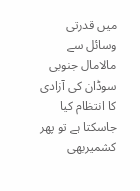میں قدرتی وسائل سے مالامال جنوبی سوڈان کی آزادی کا انتظام کیا جاسکتا ہے تو پھر کشمیربھی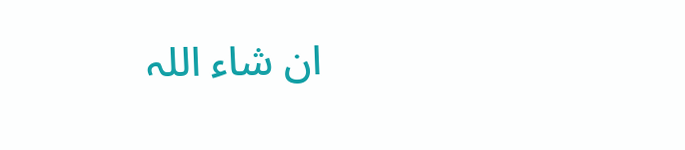ان شاء اللہ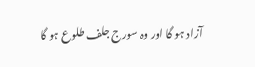آزاد ہو گا اور وہ سورج جلف طلوع ہو گا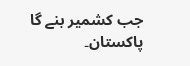جب کشمیر بنے گا پاکستان۔